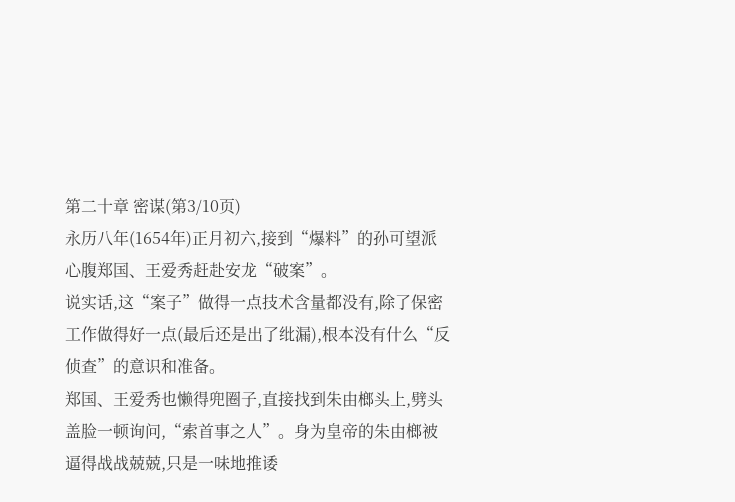第二十章 密谋(第3/10页)
永历八年(1654年)正月初六,接到“爆料”的孙可望派心腹郑国、王爱秀赶赴安龙“破案”。
说实话,这“案子”做得一点技术含量都没有,除了保密工作做得好一点(最后还是出了纰漏),根本没有什么“反侦查”的意识和准备。
郑国、王爱秀也懒得兜圈子,直接找到朱由榔头上,劈头盖脸一顿询问,“索首事之人”。身为皇帝的朱由榔被逼得战战兢兢,只是一味地推诿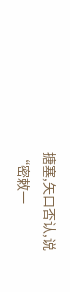搪塞,矢口否认,说“密敕一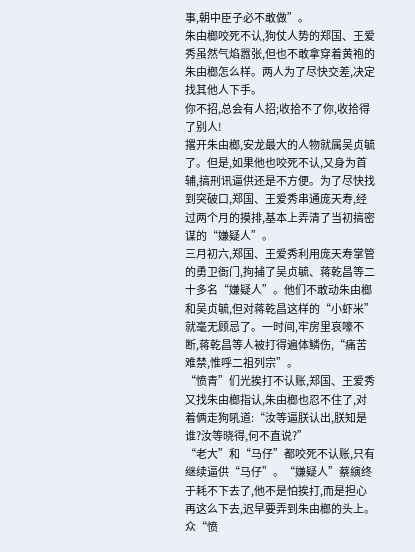事,朝中臣子必不敢做”。
朱由榔咬死不认,狗仗人势的郑国、王爱秀虽然气焰嚣张,但也不敢拿穿着黄袍的朱由榔怎么样。两人为了尽快交差,决定找其他人下手。
你不招,总会有人招;收拾不了你,收拾得了别人!
撂开朱由榔,安龙最大的人物就属吴贞毓了。但是,如果他也咬死不认,又身为首辅,搞刑讯逼供还是不方便。为了尽快找到突破口,郑国、王爱秀串通庞天寿,经过两个月的摸排,基本上弄清了当初搞密谋的“嫌疑人”。
三月初六,郑国、王爱秀利用庞天寿掌管的勇卫衙门,拘捕了吴贞毓、蒋乾昌等二十多名“嫌疑人”。他们不敢动朱由榔和吴贞毓,但对蒋乾昌这样的“小虾米”就毫无顾忌了。一时间,牢房里哀嚎不断,蒋乾昌等人被打得遍体鳞伤,“痛苦难禁,惟呼二祖列宗”。
“愤青”们光挨打不认账,郑国、王爱秀又找朱由榔指认,朱由榔也忍不住了,对着俩走狗吼道:“汝等逼朕认出,朕知是谁?汝等晓得,何不直说?”
“老大”和“马仔”都咬死不认账,只有继续逼供“马仔”。“嫌疑人”蔡縯终于耗不下去了,他不是怕挨打,而是担心再这么下去,迟早要弄到朱由榔的头上。众“愤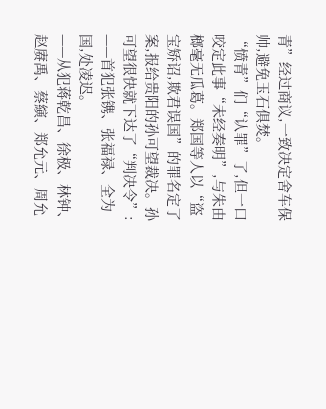青”经过商议,一致决定舍车保帅,避免玉石俱焚。
“愤青”们“认罪”了,但一口咬定此事“未经奏明”,与朱由榔毫无瓜葛。郑国等人以“盗宝矫诏,欺君误国”的罪名定了案,报给贵阳的孙可望裁决。孙可望很快就下达了“判决令”:
——首犯张镌、张福禄、全为国,处凌迟。
——从犯蒋乾昌、徐极、林钟、赵赓禹、蔡縯、郑允元、周允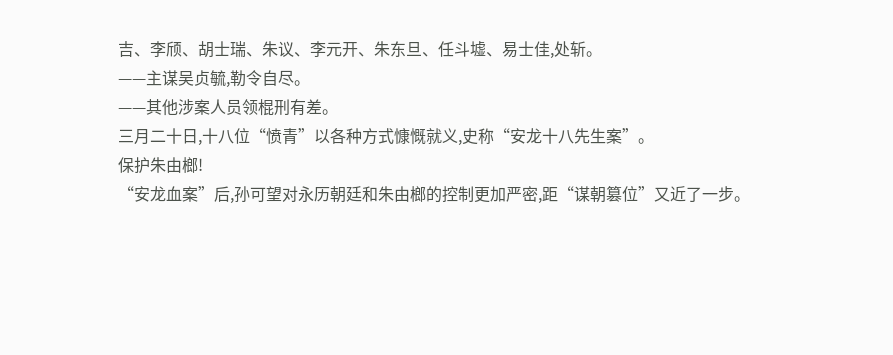吉、李颀、胡士瑞、朱议、李元开、朱东旦、任斗墟、易士佳,处斩。
——主谋吴贞毓,勒令自尽。
——其他涉案人员领棍刑有差。
三月二十日,十八位“愤青”以各种方式慷慨就义,史称“安龙十八先生案”。
保护朱由榔!
“安龙血案”后,孙可望对永历朝廷和朱由榔的控制更加严密,距“谋朝篡位”又近了一步。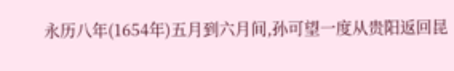永历八年(1654年)五月到六月间,孙可望一度从贵阳返回昆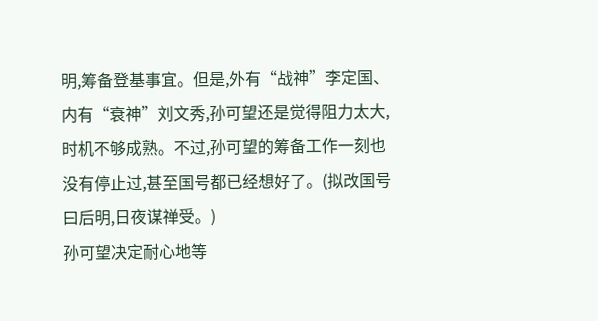明,筹备登基事宜。但是,外有“战神”李定国、内有“衰神”刘文秀,孙可望还是觉得阻力太大,时机不够成熟。不过,孙可望的筹备工作一刻也没有停止过,甚至国号都已经想好了。(拟改国号曰后明,日夜谋禅受。)
孙可望决定耐心地等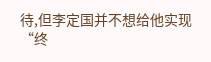待,但李定国并不想给他实现“终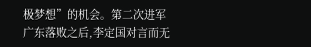极梦想”的机会。第二次进军广东落败之后,李定国对言而无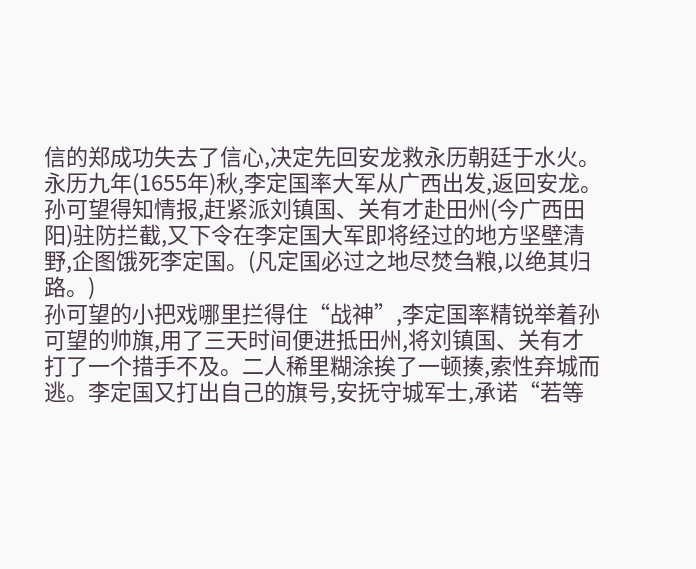信的郑成功失去了信心,决定先回安龙救永历朝廷于水火。
永历九年(1655年)秋,李定国率大军从广西出发,返回安龙。孙可望得知情报,赶紧派刘镇国、关有才赴田州(今广西田阳)驻防拦截,又下令在李定国大军即将经过的地方坚壁清野,企图饿死李定国。(凡定国必过之地尽焚刍粮,以绝其归路。)
孙可望的小把戏哪里拦得住“战神”,李定国率精锐举着孙可望的帅旗,用了三天时间便进抵田州,将刘镇国、关有才打了一个措手不及。二人稀里糊涂挨了一顿揍,索性弃城而逃。李定国又打出自己的旗号,安抚守城军士,承诺“若等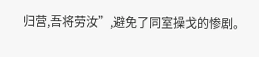归营,吾将劳汝”,避免了同室操戈的惨剧。